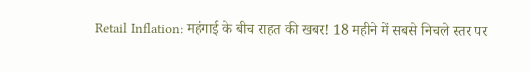Retail Inflation: महंगाई के बीच राहत की खबर! 18 महीने में सबसे निचले स्तर पर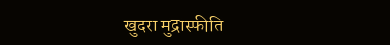खुदरा मुद्रास्फीति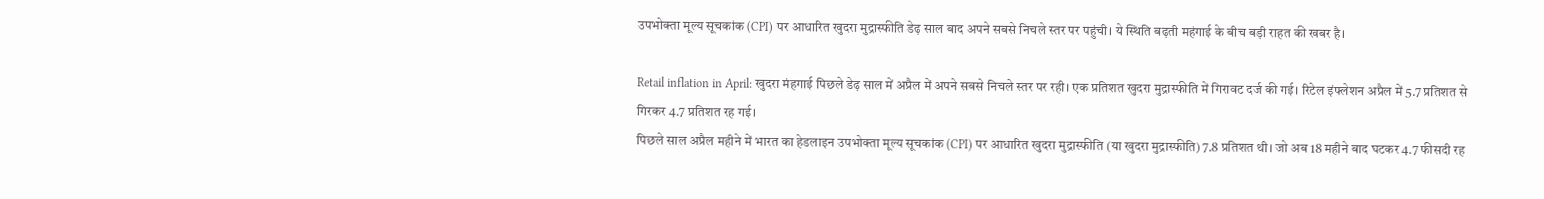उपभोक्ता मूल्य सूचकांक (CPI) पर आधारित खुदरा मुद्रास्फीति डेढ़ साल बाद अपने सबसे निचले स्तर पर पहुंची। ये स्थिति बढ़ती महंगाई के बीच बड़ी राहत की खबर है।

Retail inflation in April: खुदरा मंहगाई पिछले डेढ़ साल में अप्रैल में अपने सबसे निचले स्तर पर रही। एक प्रतिशत खुदरा मुद्रास्फीति में गिरावट दर्ज की गई। रिटेल इंफ्लेशन अप्रैल में 5.7 प्रतिशत से गिरकर 4.7 प्रतिशत रह गई।
पिछले साल अप्रैल महीने में भारत का हेडलाइन उपभोक्ता मूल्य सूचकांक (CPI) पर आधारित खुदरा मुद्रास्फीति (या खुदरा मुद्रास्फीति) 7.8 प्रतिशत थी। जो अब 18 महीने बाद घटकर 4.7 फीसदी रह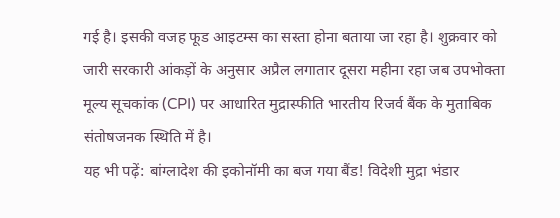गई है। इसकी वजह फूड आइटम्स का सस्ता होना बताया जा रहा है। शुक्रवार को जारी सरकारी आंकड़ों के अनुसार अप्रैल लगातार दूसरा महीना रहा जब उपभोक्ता मूल्य सूचकांक (CPI) पर आधारित मुद्रास्फीति भारतीय रिजर्व बैंक के मुताबिक संतोषजनक स्थिति में है।
यह भी पढ़ें: बांग्लादेश की इकोनॉमी का बज गया बैंड! विदेशी मुद्रा भंडार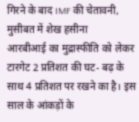गिरने के बाद IMF की चेतावनी, मुसीबत में शेख हसीना
आरबीआई का मुद्रास्फीति को लेकर टारगेट 2 प्रतिशत की घट- बढ़ के साथ 4 प्रतिशत पर रखने का है। इस साल के आंकड़ों के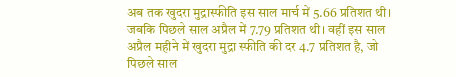अब तक खुदरा मुद्रास्फीति इस साल मार्च में 5.66 प्रतिशत थी। जबकि पिछले साल अप्रैल में 7.79 प्रतिशत थी। वहीं इस साल अप्रैल महीने में खुदरा मुद्रा स्फीति की दर 4.7 प्रतिशत है, जो पिछले साल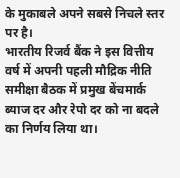के मुकाबले अपने सबसे निचले स्तर पर है।
भारतीय रिजर्व बैंक ने इस वित्तीय वर्ष में अपनी पहली मौद्रिक नीति समीक्षा बैठक में प्रमुख बेंचमार्क ब्याज दर और रेपो दर को ना बदले का निर्णय लिया था।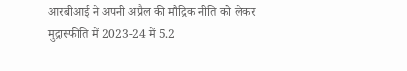आरबीआई ने अपनी अप्रैल की मौद्रिक नीति को लेकर मुद्रास्फीति में 2023-24 में 5.2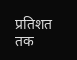प्रतिशत तक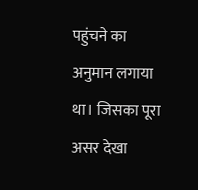पहुंचने का अनुमान लगाया था। जिसका पूरा असर देखा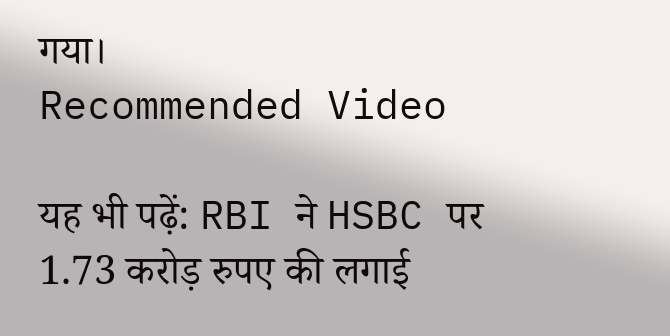गया।
Recommended Video

यह भी पढ़ें: RBI ने HSBC पर 1.73 करोड़ रुपए की लगाई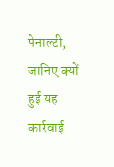पेनाल्टी, जानिए क्यों हुई यह कार्रवाई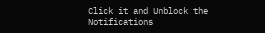Click it and Unblock the Notifications